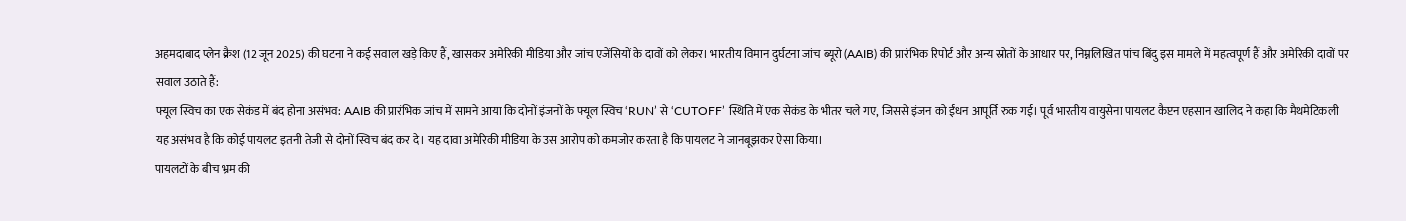अहमदाबाद प्लेन क्रैश (12 जून 2025) की घटना ने कई सवाल खड़े किए हैं, खासकर अमेरिकी मीडिया और जांच एजेंसियों के दावों को लेकर। भारतीय विमान दुर्घटना जांच ब्यूरो (AAIB) की प्रारंभिक रिपोर्ट और अन्य स्रोतों के आधार पर, निम्नलिखित पांच बिंदु इस मामले में महत्वपूर्ण हैं और अमेरिकी दावों पर सवाल उठाते हैं:
फ्यूल स्विच का एक सेकंड में बंद होना असंभव: AAIB की प्रारंभिक जांच में सामने आया कि दोनों इंजनों के फ्यूल स्विच ‘RUN’ से ‘CUTOFF’ स्थिति में एक सेकंड के भीतर चले गए, जिससे इंजन को ईंधन आपूर्ति रुक गई। पूर्व भारतीय वायुसेना पायलट कैप्टन एहसान खालिद ने कहा कि मैथमेटिकली यह असंभव है कि कोई पायलट इतनी तेजी से दोनों स्विच बंद कर दे। यह दावा अमेरिकी मीडिया के उस आरोप को कमजोर करता है कि पायलट ने जानबूझकर ऐसा किया।
पायलटों के बीच भ्रम की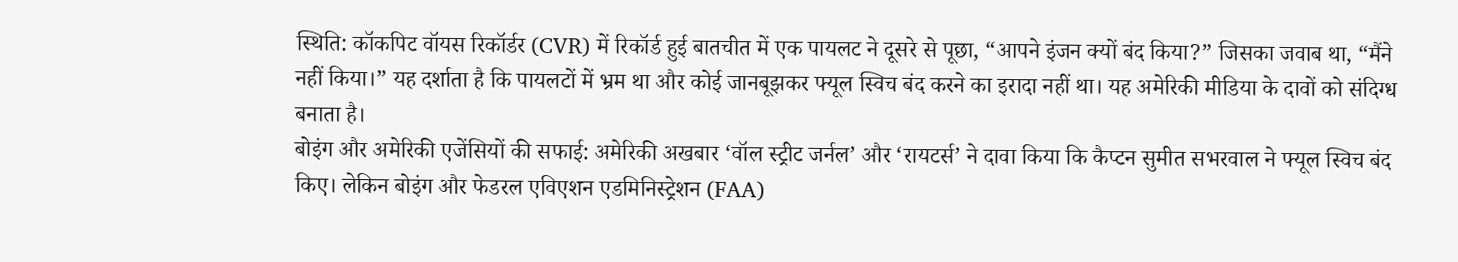स्थिति: कॉकपिट वॉयस रिकॉर्डर (CVR) में रिकॉर्ड हुई बातचीत में एक पायलट ने दूसरे से पूछा, “आपने इंजन क्यों बंद किया?” जिसका जवाब था, “मैंने नहीं किया।” यह दर्शाता है कि पायलटों में भ्रम था और कोई जानबूझकर फ्यूल स्विच बंद करने का इरादा नहीं था। यह अमेरिकी मीडिया के दावों को संदिग्ध बनाता है।
बोइंग और अमेरिकी एजेंसियों की सफाई: अमेरिकी अखबार ‘वॉल स्ट्रीट जर्नल’ और ‘रायटर्स’ ने दावा किया कि कैप्टन सुमीत सभरवाल ने फ्यूल स्विच बंद किए। लेकिन बोइंग और फेडरल एविएशन एडमिनिस्ट्रेशन (FAA)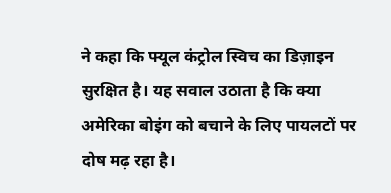ने कहा कि फ्यूल कंट्रोल स्विच का डिज़ाइन सुरक्षित है। यह सवाल उठाता है कि क्या अमेरिका बोइंग को बचाने के लिए पायलटों पर दोष मढ़ रहा है।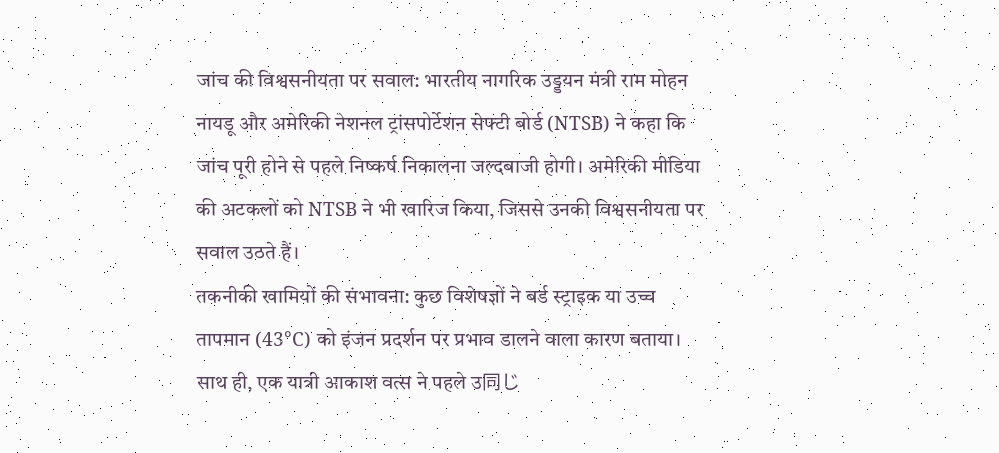जांच की विश्वसनीयता पर सवाल: भारतीय नागरिक उड्डयन मंत्री राम मोहन नायडू और अमेरिकी नेशनल ट्रांसपोर्टेशन सेफ्टी बोर्ड (NTSB) ने कहा कि जांच पूरी होने से पहले निष्कर्ष निकालना जल्दबाजी होगी। अमेरिकी मीडिया की अटकलों को NTSB ने भी खारिज किया, जिससे उनकी विश्वसनीयता पर सवाल उठते हैं।
तकनीकी खामियों की संभावना: कुछ विशेषज्ञों ने बर्ड स्ट्राइक या उच्च तापमान (43°C) को इंजन प्रदर्शन पर प्रभाव डालने वाला कारण बताया। साथ ही, एक यात्री आकाश वत्स ने पहले उ同じ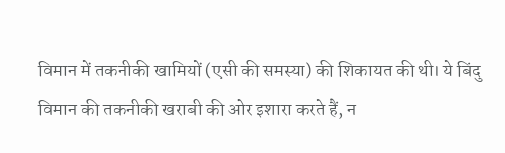विमान में तकनीकी खामियों (एसी की समस्या) की शिकायत की थी। ये बिंदु विमान की तकनीकी खराबी की ओर इशारा करते हैं, न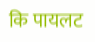कि पायलट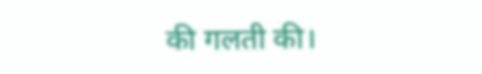की गलती की।